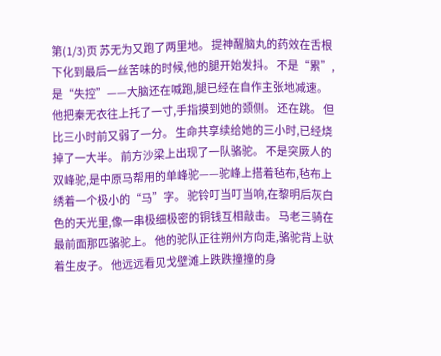第(1/3)页 苏无为又跑了两里地。 提神醒脑丸的药效在舌根下化到最后一丝苦味的时候,他的腿开始发抖。 不是“累”,是“失控”——大脑还在喊跑,腿已经在自作主张地减速。 他把秦无衣往上托了一寸,手指摸到她的颈侧。 还在跳。 但比三小时前又弱了一分。 生命共享续给她的三小时,已经烧掉了一大半。 前方沙梁上出现了一队骆驼。 不是突厥人的双峰驼,是中原马帮用的单峰驼——驼峰上搭着毡布,毡布上绣着一个极小的“马”字。 驼铃叮当叮当响,在黎明后灰白色的天光里,像一串极细极密的铜钱互相敲击。 马老三骑在最前面那匹骆驼上。 他的驼队正往朔州方向走,骆驼背上驮着生皮子。 他远远看见戈壁滩上跌跌撞撞的身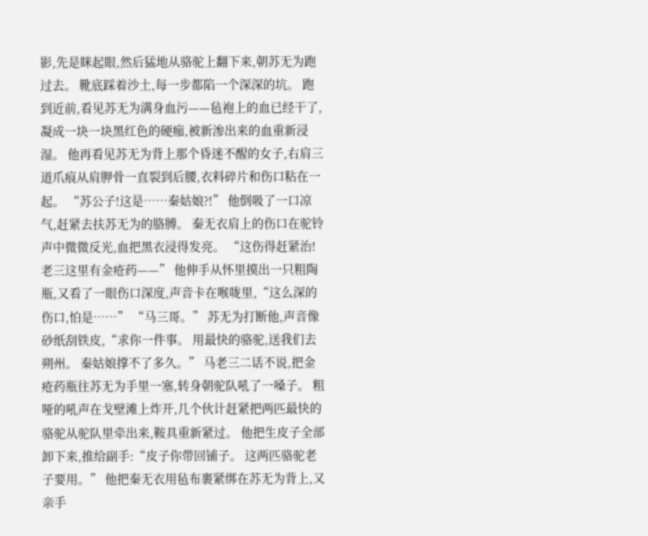影,先是眯起眼,然后猛地从骆驼上翻下来,朝苏无为跑过去。 靴底踩着沙土,每一步都陷一个深深的坑。 跑到近前,看见苏无为满身血污——毡袍上的血已经干了,凝成一块一块黑红色的硬痂,被新渗出来的血重新浸湿。 他再看见苏无为背上那个昏迷不醒的女子,右肩三道爪痕从肩胛骨一直裂到后腰,衣料碎片和伤口粘在一起。 “苏公子!这是……秦姑娘?!” 他倒吸了一口凉气,赶紧去扶苏无为的胳膊。 秦无衣肩上的伤口在驼铃声中微微反光,血把黑衣浸得发亮。 “这伤得赶紧治!老三这里有金疮药——” 他伸手从怀里摸出一只粗陶瓶,又看了一眼伤口深度,声音卡在喉咙里,“这么深的伤口,怕是……” “马三哥。” 苏无为打断他,声音像砂纸刮铁皮,“求你一件事。 用最快的骆驼,送我们去朔州。 秦姑娘撑不了多久。” 马老三二话不说,把金疮药瓶往苏无为手里一塞,转身朝驼队吼了一嗓子。 粗哑的吼声在戈壁滩上炸开,几个伙计赶紧把两匹最快的骆驼从驼队里牵出来,鞍具重新紧过。 他把生皮子全部卸下来,推给副手:“皮子你带回铺子。 这两匹骆驼老子要用。” 他把秦无衣用毡布裹紧绑在苏无为背上,又亲手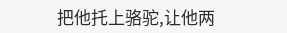把他托上骆驼,让他两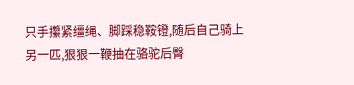只手攥紧缰绳、脚踩稳鞍镫,随后自己骑上另一匹,狠狠一鞭抽在骆驼后臀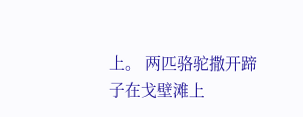上。 两匹骆驼撒开蹄子在戈壁滩上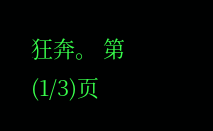狂奔。 第(1/3)页